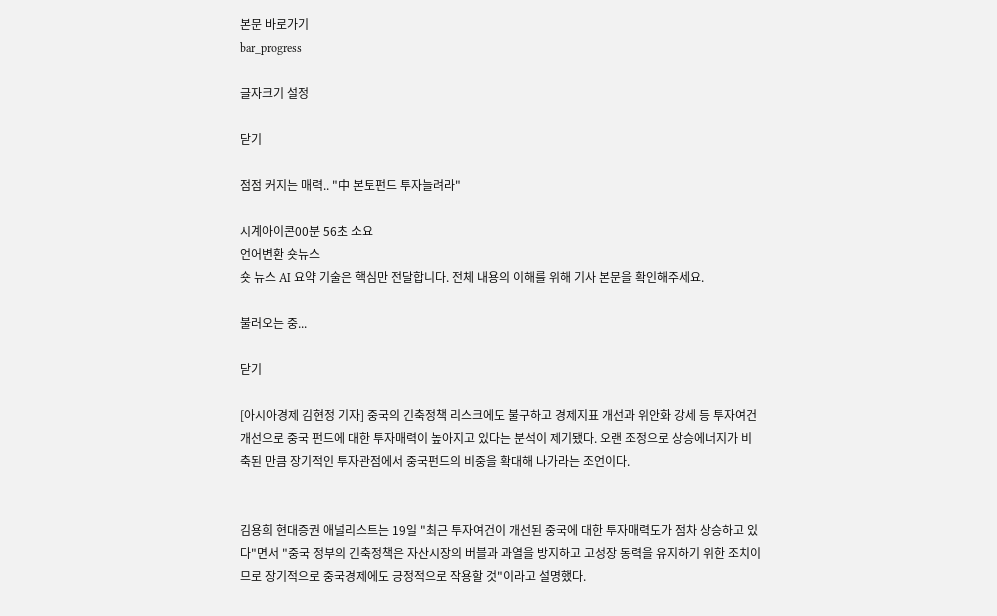본문 바로가기
bar_progress

글자크기 설정

닫기

점점 커지는 매력.. "中 본토펀드 투자늘려라"

시계아이콘00분 56초 소요
언어변환 숏뉴스
숏 뉴스 AI 요약 기술은 핵심만 전달합니다. 전체 내용의 이해를 위해 기사 본문을 확인해주세요.

불러오는 중...

닫기

[아시아경제 김현정 기자] 중국의 긴축정책 리스크에도 불구하고 경제지표 개선과 위안화 강세 등 투자여건 개선으로 중국 펀드에 대한 투자매력이 높아지고 있다는 분석이 제기됐다. 오랜 조정으로 상승에너지가 비축된 만큼 장기적인 투자관점에서 중국펀드의 비중을 확대해 나가라는 조언이다.


김용희 현대증권 애널리스트는 19일 "최근 투자여건이 개선된 중국에 대한 투자매력도가 점차 상승하고 있다"면서 "중국 정부의 긴축정책은 자산시장의 버블과 과열을 방지하고 고성장 동력을 유지하기 위한 조치이므로 장기적으로 중국경제에도 긍정적으로 작용할 것"이라고 설명했다.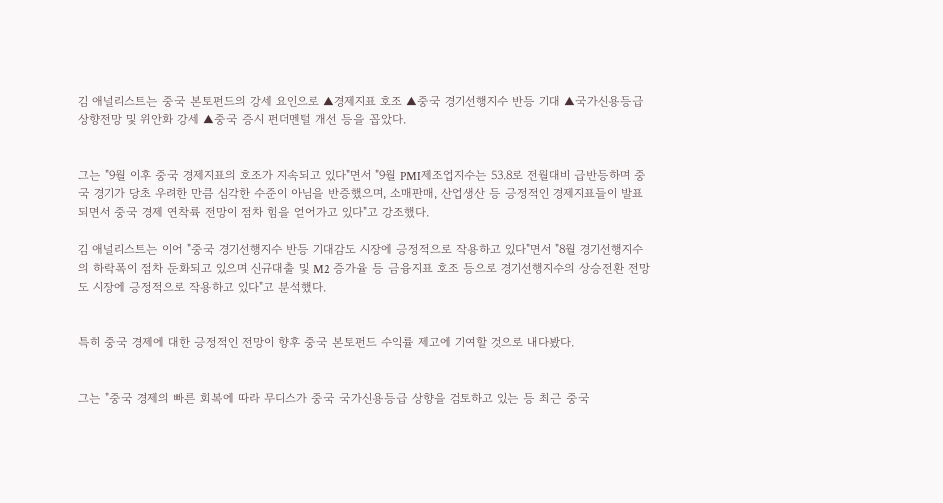김 애널리스트는 중국 본토펀드의 강세 요인으로 ▲경제지표 호조 ▲중국 경기선행지수 반등 기대 ▲국가신용등급 상향전망 및 위안화 강세 ▲중국 증시 펀더멘털 개선 등을 꼽았다.


그는 "9월 이후 중국 경제지표의 호조가 지속되고 있다"면서 "9월 PMI제조업지수는 53.8로 전월대비 급반등하며 중국 경기가 당초 우려한 만큼 심각한 수준이 아님을 반증했으며, 소매판매, 산업생산 등 긍정적인 경제지표들이 발표되면서 중국 경제 연착륙 전망이 점차 힘을 얻어가고 있다"고 강조했다.

김 애널리스트는 이어 "중국 경기선행지수 반등 기대감도 시장에 긍정적으로 작용하고 있다"면서 "8월 경기선행지수의 하락폭이 점차 둔화되고 있으며 신규대출 및 M2 증가율 등 금융지표 호조 등으로 경기선행지수의 상승전환 전망도 시장에 긍정적으로 작용하고 있다"고 분석했다.


특히 중국 경제에 대한 긍정적인 전망이 향후 중국 본토펀드 수익률 제고에 기여할 것으로 내다봤다.


그는 "중국 경제의 빠른 회복에 따라 무디스가 중국 국가신용등급 상향을 검토하고 있는 등 최근 중국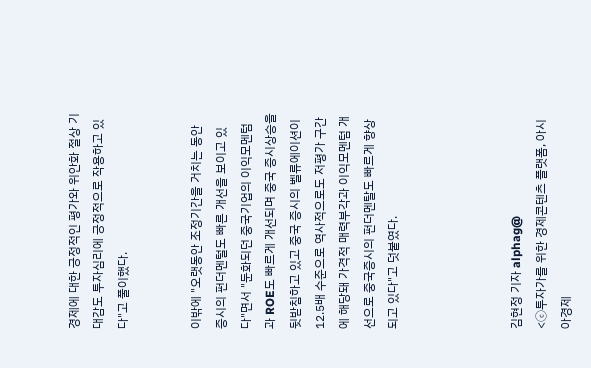경제에 대한 긍정적인 평가와 위안화 절상 기대감도 투자심리에 긍정적으로 작용하고 있다"고 풀이했다.


이밖에 "오랫동안 조정기간을 거치는 동안 증시의 펀더멘털도 빠른 개선을 보이고 있다"면서 "둔화되던 중국기업의 이익모멘텀과 ROE도 빠르게 개선되며 중국 증시상승을 뒷받침하고 있고 중국 증시의 벨류에이션이 12.5배 수준으로 역사적으로도 저평가 구간에 해당돼 가격적 매력부각과 이익모멘텀 개선으로 중국증시의 펀더멘탈도 빠르게 향상되고 있다"고 덧붙였다.




김현정 기자 alphag@
<ⓒ투자가를 위한 경제콘텐츠 플랫폼, 아시아경제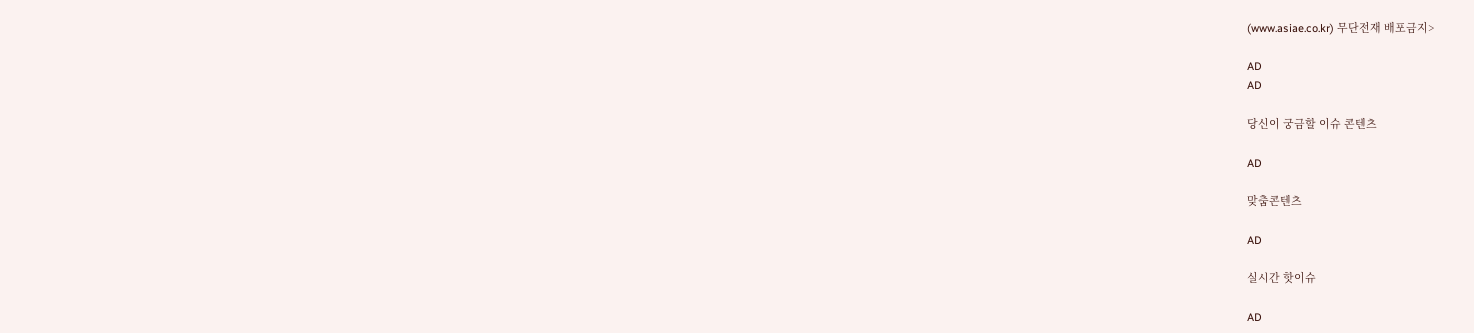(www.asiae.co.kr) 무단전재 배포금지>

AD
AD

당신이 궁금할 이슈 콘텐츠

AD

맞춤콘텐츠

AD

실시간 핫이슈

AD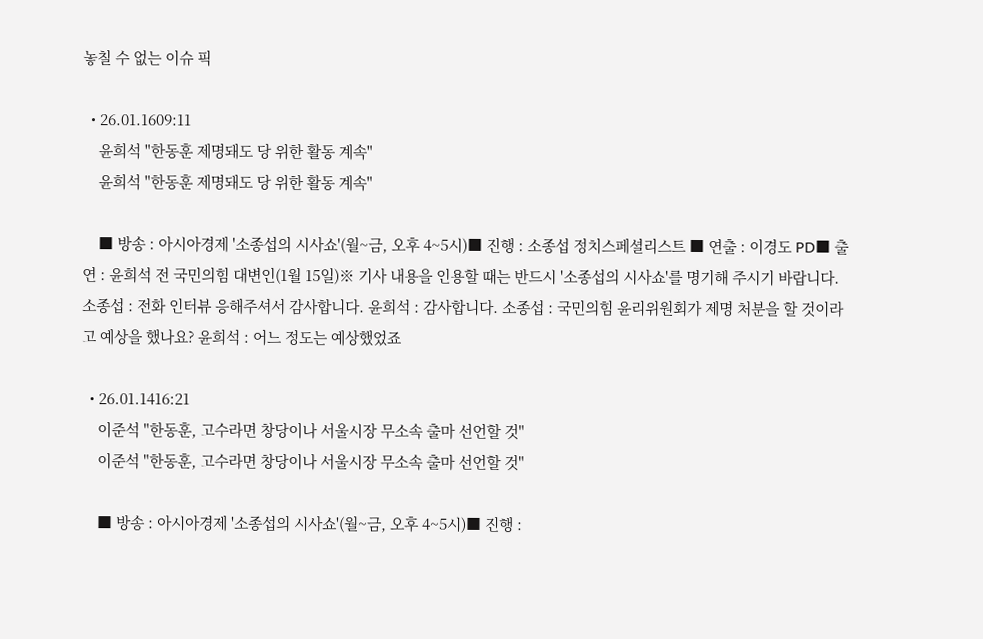놓칠 수 없는 이슈 픽

  • 26.01.1609:11
    윤희석 "한동훈 제명돼도 당 위한 활동 계속"
    윤희석 "한동훈 제명돼도 당 위한 활동 계속"

    ■ 방송 : 아시아경제 '소종섭의 시사쇼'(월~금, 오후 4~5시)■ 진행 : 소종섭 정치스페셜리스트 ■ 연출 : 이경도 PD■ 출연 : 윤희석 전 국민의힘 대변인(1월 15일)※ 기사 내용을 인용할 때는 반드시 '소종섭의 시사쇼'를 명기해 주시기 바랍니다. 소종섭 : 전화 인터뷰 응해주셔서 감사합니다. 윤희석 : 감사합니다. 소종섭 : 국민의힘 윤리위원회가 제명 처분을 할 것이라고 예상을 했나요? 윤희석 : 어느 정도는 예상했었죠

  • 26.01.1416:21
    이준석 "한동훈, 고수라면 창당이나 서울시장 무소속 출마 선언할 것"
    이준석 "한동훈, 고수라면 창당이나 서울시장 무소속 출마 선언할 것"

    ■ 방송 : 아시아경제 '소종섭의 시사쇼'(월~금, 오후 4~5시)■ 진행 :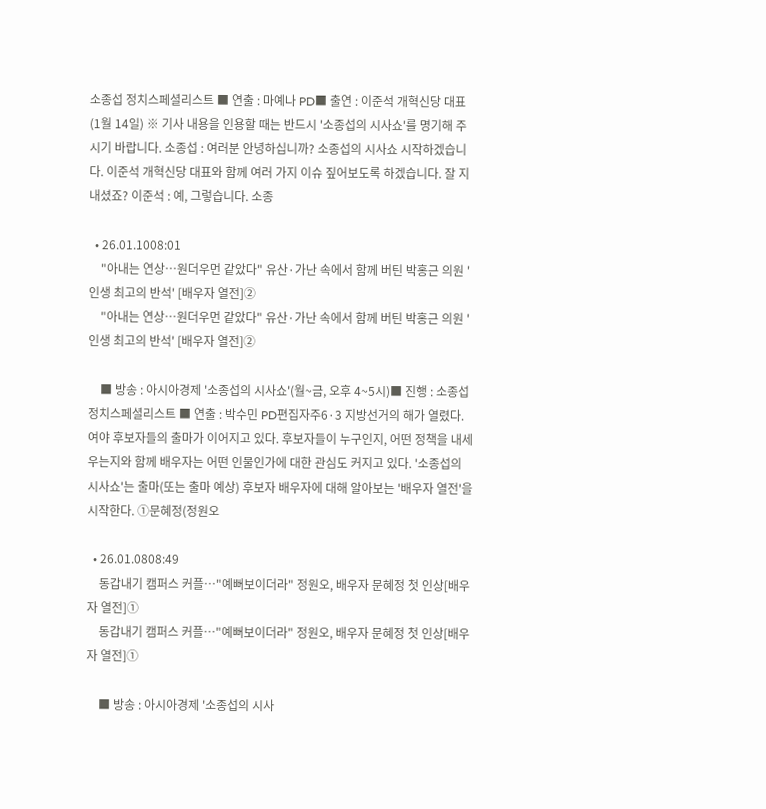소종섭 정치스페셜리스트 ■ 연출 : 마예나 PD■ 출연 : 이준석 개혁신당 대표(1월 14일) ※ 기사 내용을 인용할 때는 반드시 '소종섭의 시사쇼'를 명기해 주시기 바랍니다. 소종섭 : 여러분 안녕하십니까? 소종섭의 시사쇼 시작하겠습니다. 이준석 개혁신당 대표와 함께 여러 가지 이슈 짚어보도록 하겠습니다. 잘 지내셨죠? 이준석 : 예, 그렇습니다. 소종

  • 26.01.1008:01
    "아내는 연상…원더우먼 같았다" 유산·가난 속에서 함께 버틴 박홍근 의원 '인생 최고의 반석' [배우자 열전]②
    "아내는 연상…원더우먼 같았다" 유산·가난 속에서 함께 버틴 박홍근 의원 '인생 최고의 반석' [배우자 열전]②

    ■ 방송 : 아시아경제 '소종섭의 시사쇼'(월~금, 오후 4~5시)■ 진행 : 소종섭 정치스페셜리스트 ■ 연출 : 박수민 PD편집자주6·3 지방선거의 해가 열렸다. 여야 후보자들의 출마가 이어지고 있다. 후보자들이 누구인지, 어떤 정책을 내세우는지와 함께 배우자는 어떤 인물인가에 대한 관심도 커지고 있다. '소종섭의 시사쇼'는 출마(또는 출마 예상) 후보자 배우자에 대해 알아보는 '배우자 열전'을 시작한다. ①문혜정(정원오

  • 26.01.0808:49
    동갑내기 캠퍼스 커플…"예뻐보이더라" 정원오, 배우자 문혜정 첫 인상[배우자 열전]①
    동갑내기 캠퍼스 커플…"예뻐보이더라" 정원오, 배우자 문혜정 첫 인상[배우자 열전]①

    ■ 방송 : 아시아경제 '소종섭의 시사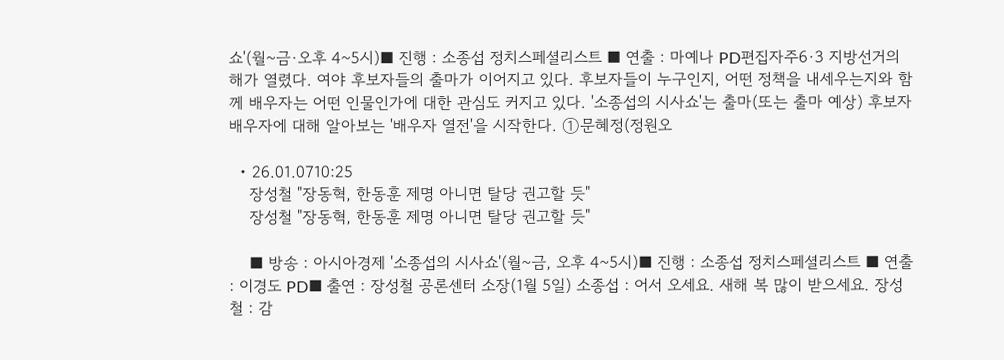쇼'(월~금·오후 4~5시)■ 진행 : 소종섭 정치스페셜리스트 ■ 연출 : 마예나 PD편집자주6·3 지방선거의 해가 열렸다. 여야 후보자들의 출마가 이어지고 있다. 후보자들이 누구인지, 어떤 정책을 내세우는지와 함께 배우자는 어떤 인물인가에 대한 관심도 커지고 있다. '소종섭의 시사쇼'는 출마(또는 출마 예상) 후보자 배우자에 대해 알아보는 '배우자 열전'을 시작한다. ①문혜정(정원오

  • 26.01.0710:25
    장성철 "장동혁, 한동훈 제명 아니면 탈당 권고할 듯"
    장성철 "장동혁, 한동훈 제명 아니면 탈당 권고할 듯"

    ■ 방송 : 아시아경제 '소종섭의 시사쇼'(월~금, 오후 4~5시)■ 진행 : 소종섭 정치스페셜리스트 ■ 연출 : 이경도 PD■ 출연 : 장성철 공론센터 소장(1월 5일) 소종섭 : 어서 오세요. 새해 복 많이 받으세요. 장성철 : 감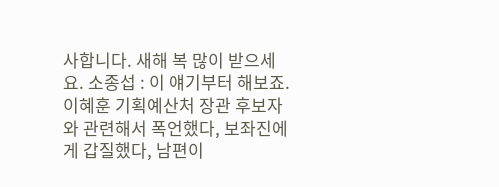사합니다. 새해 복 많이 받으세요. 소종섭 : 이 얘기부터 해보죠. 이혜훈 기획예산처 장관 후보자와 관련해서 폭언했다, 보좌진에게 갑질했다, 남편이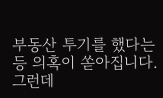부동산 투기를 했다는 등 의혹이 쏟아집니다. 그런데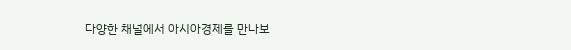다양한 채널에서 아시아경제를 만나보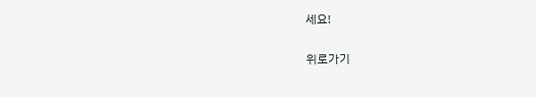세요!

위로가기